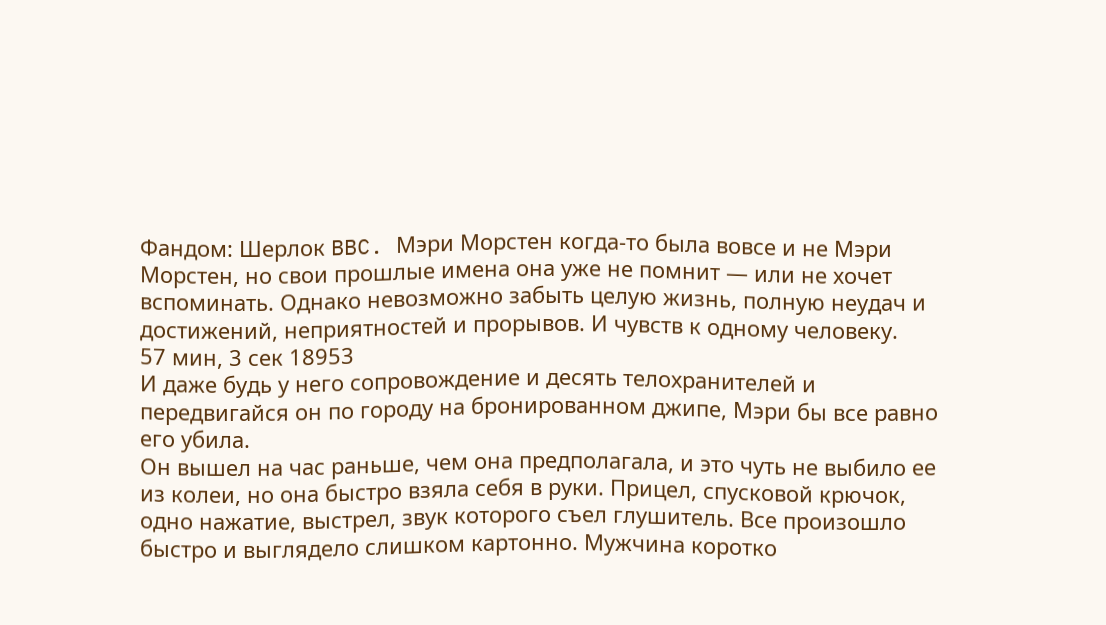Фандом: Шерлок BBC. Мэри Морстен когда-то была вовсе и не Мэри Морстен, но свои прошлые имена она уже не помнит — или не хочет вспоминать. Однако невозможно забыть целую жизнь, полную неудач и достижений, неприятностей и прорывов. И чувств к одному человеку.
57 мин, 3 сек 18953
И даже будь у него сопровождение и десять телохранителей и передвигайся он по городу на бронированном джипе, Мэри бы все равно его убила.
Он вышел на час раньше, чем она предполагала, и это чуть не выбило ее из колеи, но она быстро взяла себя в руки. Прицел, спусковой крючок, одно нажатие, выстрел, звук которого съел глушитель. Все произошло быстро и выглядело слишком картонно. Мужчина коротко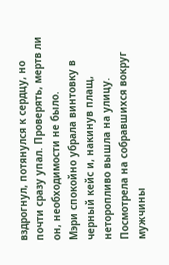вздрогнул, потянулся к сердцу, но почти сразу упал. Проверять, мертв ли он, необходимости не было.
Мэри спокойно убрала винтовку в черный кейс и, накинув плащ, неторопливо вышла на улицу. Посмотрела на собравшихся вокруг мужчины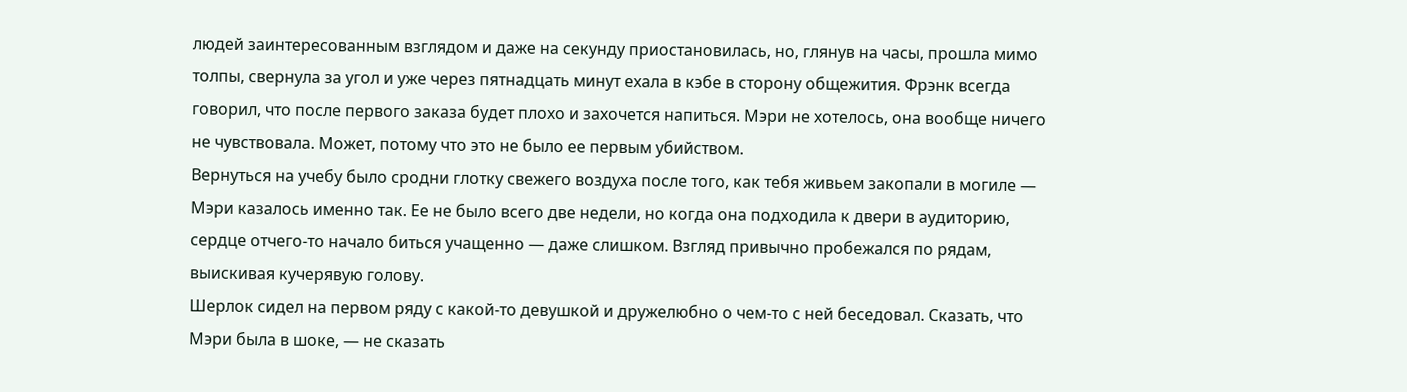людей заинтересованным взглядом и даже на секунду приостановилась, но, глянув на часы, прошла мимо толпы, свернула за угол и уже через пятнадцать минут ехала в кэбе в сторону общежития. Фрэнк всегда говорил, что после первого заказа будет плохо и захочется напиться. Мэри не хотелось, она вообще ничего не чувствовала. Может, потому что это не было ее первым убийством.
Вернуться на учебу было сродни глотку свежего воздуха после того, как тебя живьем закопали в могиле — Мэри казалось именно так. Ее не было всего две недели, но когда она подходила к двери в аудиторию, сердце отчего-то начало биться учащенно — даже слишком. Взгляд привычно пробежался по рядам, выискивая кучерявую голову.
Шерлок сидел на первом ряду с какой-то девушкой и дружелюбно о чем-то с ней беседовал. Сказать, что Мэри была в шоке, — не сказать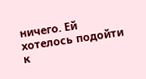ничего. Ей хотелось подойти к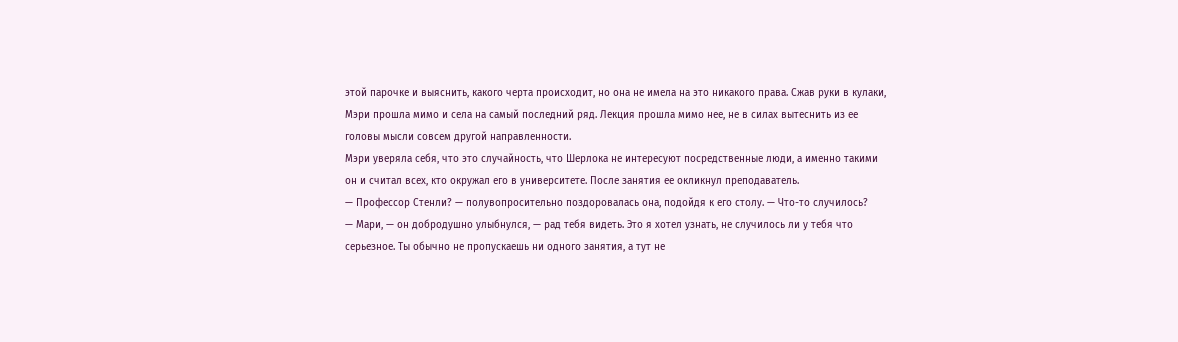этой парочке и выяснить, какого черта происходит, но она не имела на это никакого права. Сжав руки в кулаки, Мэри прошла мимо и села на самый последний ряд. Лекция прошла мимо нее, не в силах вытеснить из ее головы мысли совсем другой направленности.
Мэри уверяла себя, что это случайность, что Шерлока не интересуют посредственные люди, а именно такими он и считал всех, кто окружал его в университете. После занятия ее окликнул преподаватель.
— Профессор Стенли? — полувопросительно поздоровалась она, подойдя к его столу. — Что-то случилось?
— Мари, — он добродушно улыбнулся, — рад тебя видеть. Это я хотел узнать, не случилось ли у тебя что серьезное. Ты обычно не пропускаешь ни одного занятия, а тут не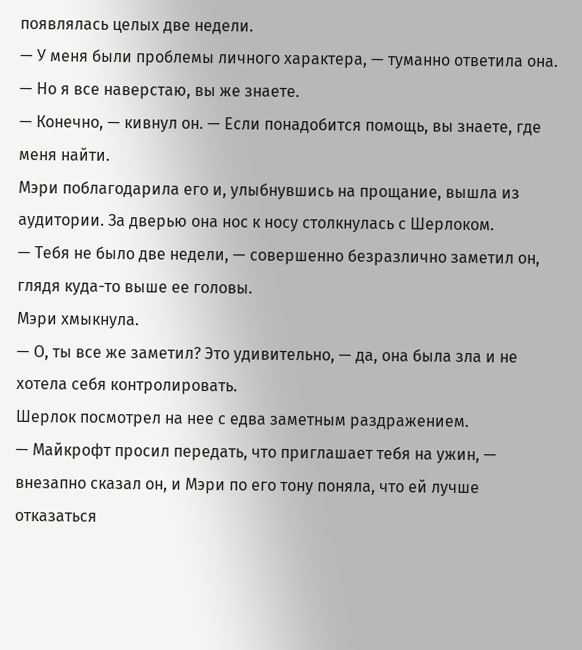появлялась целых две недели.
— У меня были проблемы личного характера, — туманно ответила она. — Но я все наверстаю, вы же знаете.
— Конечно, — кивнул он. — Если понадобится помощь, вы знаете, где меня найти.
Мэри поблагодарила его и, улыбнувшись на прощание, вышла из аудитории. За дверью она нос к носу столкнулась с Шерлоком.
— Тебя не было две недели, — совершенно безразлично заметил он, глядя куда-то выше ее головы.
Мэри хмыкнула.
— О, ты все же заметил? Это удивительно, — да, она была зла и не хотела себя контролировать.
Шерлок посмотрел на нее с едва заметным раздражением.
— Майкрофт просил передать, что приглашает тебя на ужин, — внезапно сказал он, и Мэри по его тону поняла, что ей лучше отказаться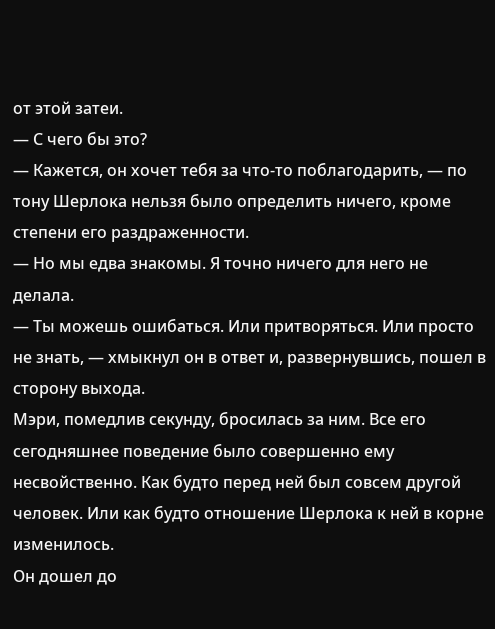от этой затеи.
— С чего бы это?
— Кажется, он хочет тебя за что-то поблагодарить, — по тону Шерлока нельзя было определить ничего, кроме степени его раздраженности.
— Но мы едва знакомы. Я точно ничего для него не делала.
— Ты можешь ошибаться. Или притворяться. Или просто не знать, — хмыкнул он в ответ и, развернувшись, пошел в сторону выхода.
Мэри, помедлив секунду, бросилась за ним. Все его сегодняшнее поведение было совершенно ему несвойственно. Как будто перед ней был совсем другой человек. Или как будто отношение Шерлока к ней в корне изменилось.
Он дошел до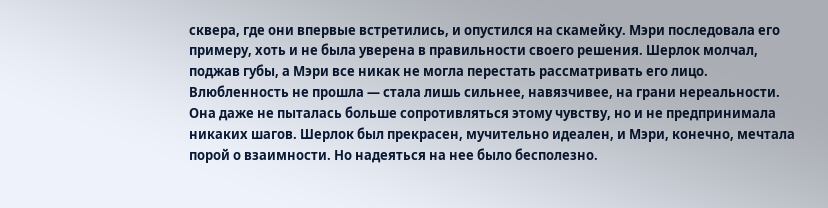сквера, где они впервые встретились, и опустился на скамейку. Мэри последовала его примеру, хоть и не была уверена в правильности своего решения. Шерлок молчал, поджав губы, а Мэри все никак не могла перестать рассматривать его лицо. Влюбленность не прошла — стала лишь сильнее, навязчивее, на грани нереальности. Она даже не пыталась больше сопротивляться этому чувству, но и не предпринимала никаких шагов. Шерлок был прекрасен, мучительно идеален, и Мэри, конечно, мечтала порой о взаимности. Но надеяться на нее было бесполезно.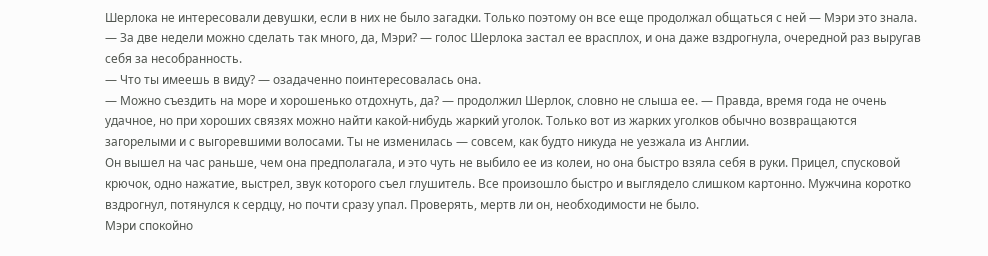Шерлока не интересовали девушки, если в них не было загадки. Только поэтому он все еще продолжал общаться с ней — Мэри это знала.
— За две недели можно сделать так много, да, Мэри? — голос Шерлока застал ее врасплох, и она даже вздрогнула, очередной раз выругав себя за несобранность.
— Что ты имеешь в виду? — озадаченно поинтересовалась она.
— Можно съездить на море и хорошенько отдохнуть, да? — продолжил Шерлок, словно не слыша ее. — Правда, время года не очень удачное, но при хороших связях можно найти какой-нибудь жаркий уголок. Только вот из жарких уголков обычно возвращаются загорелыми и с выгоревшими волосами. Ты не изменилась — совсем, как будто никуда не уезжала из Англии.
Он вышел на час раньше, чем она предполагала, и это чуть не выбило ее из колеи, но она быстро взяла себя в руки. Прицел, спусковой крючок, одно нажатие, выстрел, звук которого съел глушитель. Все произошло быстро и выглядело слишком картонно. Мужчина коротко вздрогнул, потянулся к сердцу, но почти сразу упал. Проверять, мертв ли он, необходимости не было.
Мэри спокойно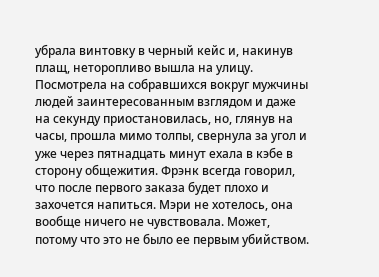убрала винтовку в черный кейс и, накинув плащ, неторопливо вышла на улицу. Посмотрела на собравшихся вокруг мужчины людей заинтересованным взглядом и даже на секунду приостановилась, но, глянув на часы, прошла мимо толпы, свернула за угол и уже через пятнадцать минут ехала в кэбе в сторону общежития. Фрэнк всегда говорил, что после первого заказа будет плохо и захочется напиться. Мэри не хотелось, она вообще ничего не чувствовала. Может, потому что это не было ее первым убийством.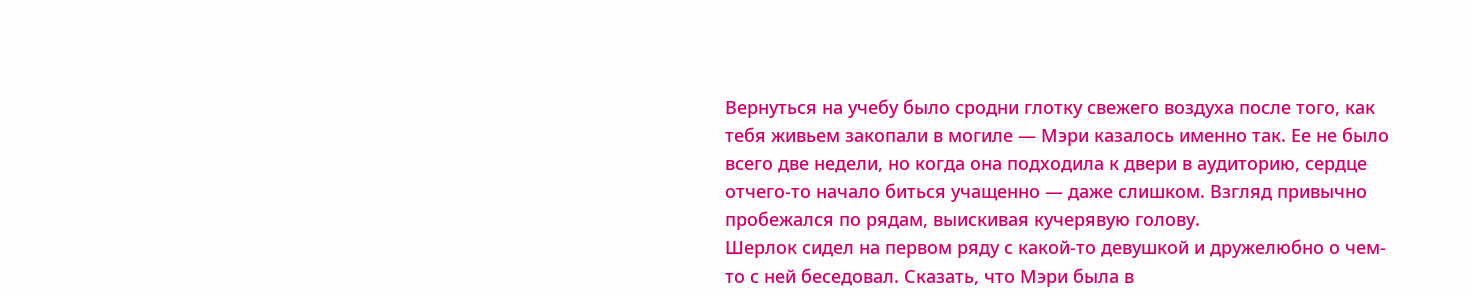Вернуться на учебу было сродни глотку свежего воздуха после того, как тебя живьем закопали в могиле — Мэри казалось именно так. Ее не было всего две недели, но когда она подходила к двери в аудиторию, сердце отчего-то начало биться учащенно — даже слишком. Взгляд привычно пробежался по рядам, выискивая кучерявую голову.
Шерлок сидел на первом ряду с какой-то девушкой и дружелюбно о чем-то с ней беседовал. Сказать, что Мэри была в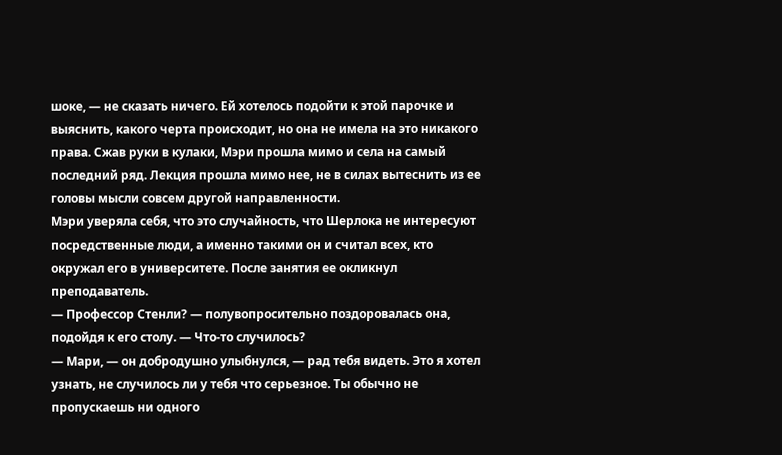шоке, — не сказать ничего. Ей хотелось подойти к этой парочке и выяснить, какого черта происходит, но она не имела на это никакого права. Сжав руки в кулаки, Мэри прошла мимо и села на самый последний ряд. Лекция прошла мимо нее, не в силах вытеснить из ее головы мысли совсем другой направленности.
Мэри уверяла себя, что это случайность, что Шерлока не интересуют посредственные люди, а именно такими он и считал всех, кто окружал его в университете. После занятия ее окликнул преподаватель.
— Профессор Стенли? — полувопросительно поздоровалась она, подойдя к его столу. — Что-то случилось?
— Мари, — он добродушно улыбнулся, — рад тебя видеть. Это я хотел узнать, не случилось ли у тебя что серьезное. Ты обычно не пропускаешь ни одного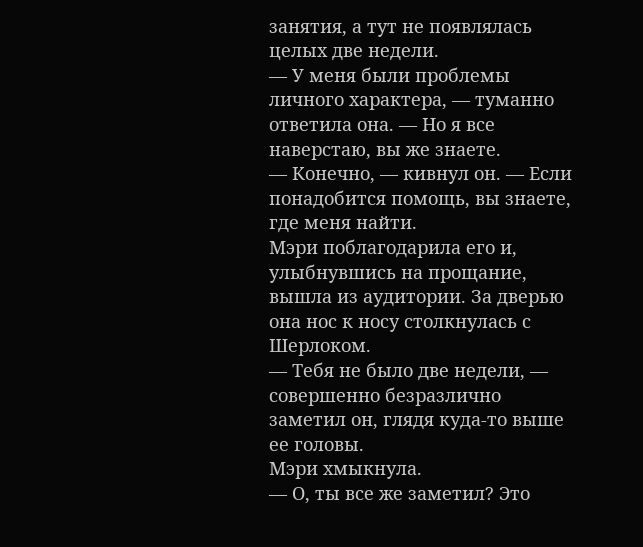занятия, а тут не появлялась целых две недели.
— У меня были проблемы личного характера, — туманно ответила она. — Но я все наверстаю, вы же знаете.
— Конечно, — кивнул он. — Если понадобится помощь, вы знаете, где меня найти.
Мэри поблагодарила его и, улыбнувшись на прощание, вышла из аудитории. За дверью она нос к носу столкнулась с Шерлоком.
— Тебя не было две недели, — совершенно безразлично заметил он, глядя куда-то выше ее головы.
Мэри хмыкнула.
— О, ты все же заметил? Это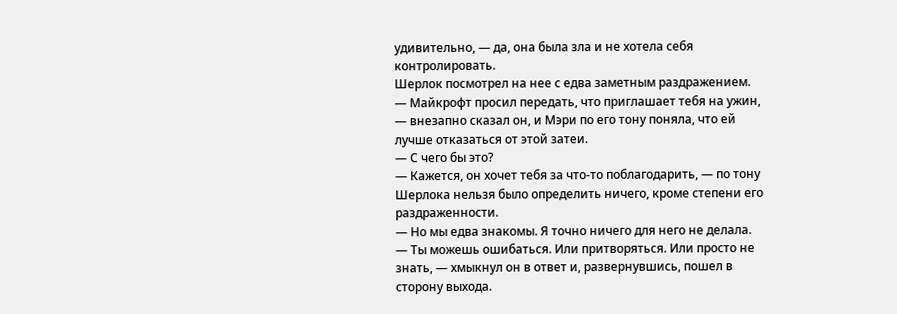удивительно, — да, она была зла и не хотела себя контролировать.
Шерлок посмотрел на нее с едва заметным раздражением.
— Майкрофт просил передать, что приглашает тебя на ужин, — внезапно сказал он, и Мэри по его тону поняла, что ей лучше отказаться от этой затеи.
— С чего бы это?
— Кажется, он хочет тебя за что-то поблагодарить, — по тону Шерлока нельзя было определить ничего, кроме степени его раздраженности.
— Но мы едва знакомы. Я точно ничего для него не делала.
— Ты можешь ошибаться. Или притворяться. Или просто не знать, — хмыкнул он в ответ и, развернувшись, пошел в сторону выхода.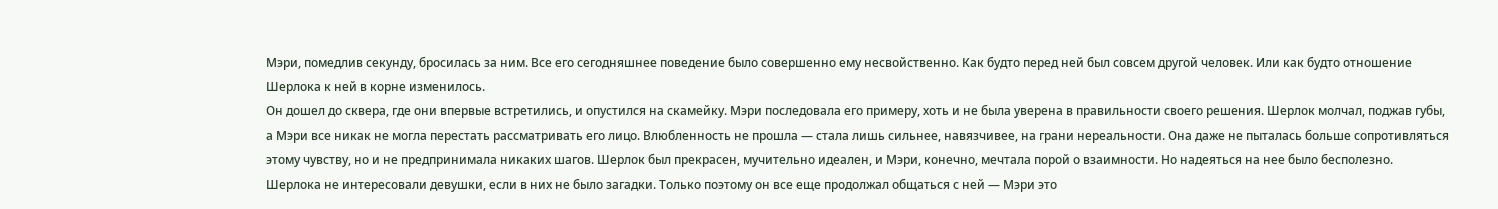Мэри, помедлив секунду, бросилась за ним. Все его сегодняшнее поведение было совершенно ему несвойственно. Как будто перед ней был совсем другой человек. Или как будто отношение Шерлока к ней в корне изменилось.
Он дошел до сквера, где они впервые встретились, и опустился на скамейку. Мэри последовала его примеру, хоть и не была уверена в правильности своего решения. Шерлок молчал, поджав губы, а Мэри все никак не могла перестать рассматривать его лицо. Влюбленность не прошла — стала лишь сильнее, навязчивее, на грани нереальности. Она даже не пыталась больше сопротивляться этому чувству, но и не предпринимала никаких шагов. Шерлок был прекрасен, мучительно идеален, и Мэри, конечно, мечтала порой о взаимности. Но надеяться на нее было бесполезно. Шерлока не интересовали девушки, если в них не было загадки. Только поэтому он все еще продолжал общаться с ней — Мэри это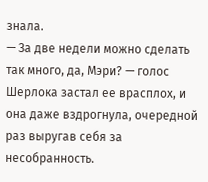знала.
— За две недели можно сделать так много, да, Мэри? — голос Шерлока застал ее врасплох, и она даже вздрогнула, очередной раз выругав себя за несобранность.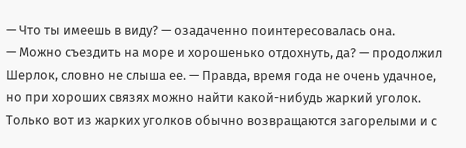— Что ты имеешь в виду? — озадаченно поинтересовалась она.
— Можно съездить на море и хорошенько отдохнуть, да? — продолжил Шерлок, словно не слыша ее. — Правда, время года не очень удачное, но при хороших связях можно найти какой-нибудь жаркий уголок. Только вот из жарких уголков обычно возвращаются загорелыми и с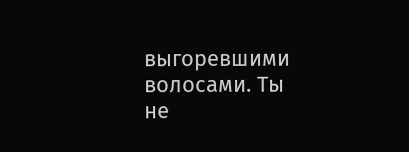выгоревшими волосами. Ты не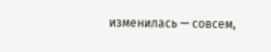изменилась — совсем,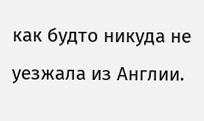как будто никуда не уезжала из Англии.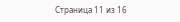Страница 11 из 16